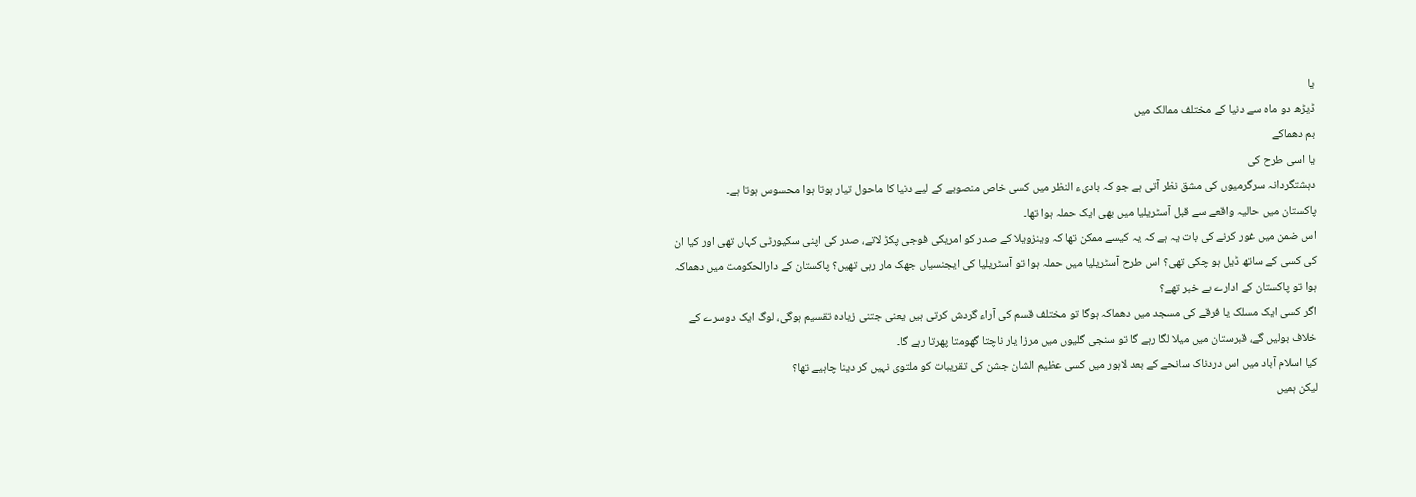یا
ڈیڑھ دو ماہ سے دنیا کے مختلف ممالک میں
بم دھماکے
یا اسی طرح کی
دہشتگردانہ سرگرمیوں کی مشق نظر آتی ہے جو کہ بادیء النظر میں کسی خاص منصوبے کے لیے دنیا کا ماحول تیار ہوتا ہوا محسوس ہوتا ہے۔
پاکستان میں حالیہ واقعے سے قبل آسٹریلیا میں بھی ایک حملہ ہوا تھا۔
اس ضمن میں غور کرنے کی بات یہ ہے کہ یہ کیسے ممکن تھا کہ وینزویلا کے صدر کو امریکی فوجی پکڑ لاتے، صدر کی اپنی سکیورٹی کہاں تھی اور کیا ان کی کسی کے ساتھ ڈیل ہو چکی تھی؟ اس طرح آسٹریلیا میں حملہ ہوا تو آسٹریلیا کی ایجنسیاں جھک مار رہی تھیں؟ پاکستان کے دارالحکومت میں دھماکہ ہوا تو پاکستان کے ادارے بے خبر تھے؟
اگر کسی ایک مسلک یا فرقے کی مسجد میں دھماکہ ہوگا تو مختلف قسم کی آراء گردش کرتی ہیں یعنی جتنی زیادہ تقسیم ہوگی، لوگ ایک دوسرے کے خلاف بولیں گے، قبرستان میں میلا لگا رہے گا تو سنجی گلیوں میں مرزا یار ناچتا گھومتا پھرتا رہے گا۔
کیا اسلام آباد میں اس دردناک سانحے کے بعد لاہور میں کسی عظیم الشان جشن کی تقریبات کو ملتوی نہیں کر دینا چاہیے تھا؟
لیکن ہمیں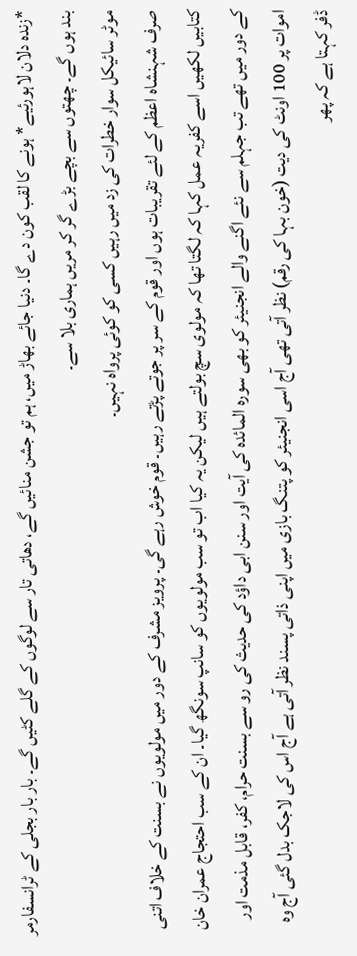*زندہ دلان لاہورئیے* ہونے کا لقب کون دے گا۔ دنیا جائے بھاڑ میں، ہم تو جشن منائیں گے، دھاتی تار سے لوگوں کے گلے کٹیں گے۔ بار بار بجلی کے ٹرانسفارمر بند ہوں گے۔ چھتوں سے بچے بڑے گر کر مریں ہماری بلا سے۔
موٹر سائیکل سوار خطرات کی زد میں رہیں کسی کو کوئی پرواہ نہیں۔
صرف شہنشاہ اعظم کے لئے تقریبات ہوں اور قوم کے سر پر جوتے پڑتے رہیں۔ قوم خوش رہے گی۔ پرویز مشرف کے دور میں مولویوں نے بسنت کے خلاف اتنی کتابیں لکھیں اسے کفریہ عمل کہا کہ لگتا تھا کہ مولوی سچ بولتے ہیں لیکن یہ کیا اب تو سب مولویوں کو سانپ سونگھ گیا۔ ان کے سب احتجاج عمران خان کے دور میں تھے تب جہلم سے نئے اگنے والے انجنیئر کو بھی سورہ المائدہ کی آیت اور سنن ابی داؤد کی حدیث کی رو سے بسنت حرام، کفر، قابل مذمت اور اموات پر 100 اونٹ کی دیت (خون بہا کی رقم) نظر آتی تھی آج اسی انجنیئر کو پتنگ بازی میں اپنی ذاتی پسند نظر آتی ہے آج اس کی لاجک بدل گئی آج وہ ڈفر کہتا ہے کہ پھر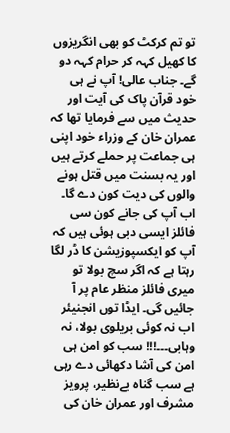تو تم کرکٹ کو بھی انگریزوں کا کھیل کہہ کر حرام کہہ دو گے۔ جناب عالی! آپ نے ہی خود قرآن پاک کی آیت اور حدیث میں سے فرمایا تھا کہ عمران خان کے وزراء خود اپنی ہی جماعت پر حملے کرتے ہیں اور یہ بسنت میں قتل ہونے والوں کی دیت کون دے گا۔
اب آپ کی جانے کون سی فائلز ایسی دبی ہوئی ہیں کہ آپ کو ایکسپوزیشن کا ڈر لگا رہتا ہے کہ اگر سچ بولا تو میری فائلز منظر عام پر آ جائیں گی۔ ایڈا توں انجنیئر
اب نہ کوئی بریلوی بولا، نہ وہابی۔۔۔!!! سب کو امن ہی امن کی آشا دکھائی دے رہی ہے سب گناہ بےنظیر، پرویز مشرف اور عمران خان کی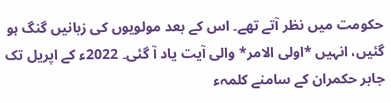حکومت میں نظر آتے تھے۔ اس کے بعد مولویوں کی زبانیں گنگ ہو گئیں، انہیں *اولی الامر* والی آیت یاد آ گئی۔ 2022ء کے اپریل تک جابر حکمران کے سامنے کلمہء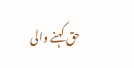حق کہنے والی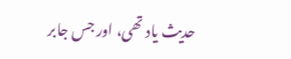حدیث یاد تھی، اور جس جابر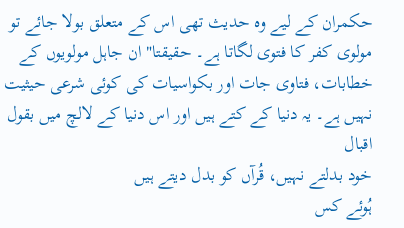حکمران کے لیے وہ حدیث تھی اس کے متعلق بولا جائے تو مولوی کفر کا فتوی لگاتا ہے۔ حقیقتا" ان جاہل مولویوں کے خطابات، فتاوی جات اور بکواسیات کی کوئی شرعی حیثیت نہیں ہے۔ یہ دنیا کے کتے ہیں اور اس دنیا کے لالچ میں بقول اقبال
خود بدلتے نہیں، قُرآں کو بدل دیتے ہیں
ہُوئے کس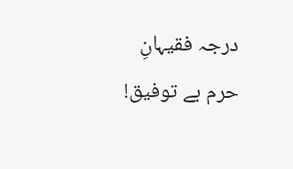درجہ فقیہانِ حرم بے توفیق!